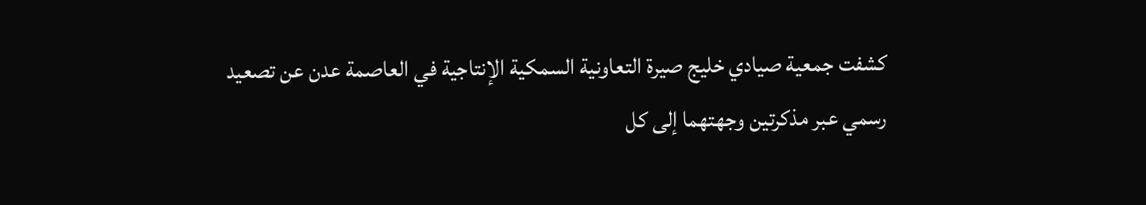كشفت جمعية صيادي خليج صيرة التعاونية السمكية الإنتاجية في العاصمة عدن عن تصعيد رسمي عبر مذكرتين وجهتهما إلى كل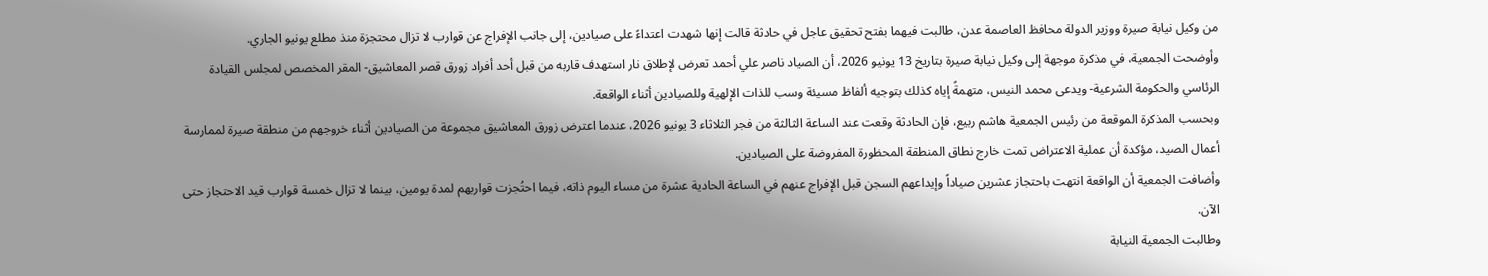من وكيل نيابة صيرة ووزير الدولة محافظ العاصمة عدن، طالبت فيهما بفتح تحقيق عاجل في حادثة قالت إنها شهدت اعتداءً على صيادين، إلى جانب الإفراج عن قوارب لا تزال محتجزة منذ مطلع يونيو الجاري.
وأوضحت الجمعية، في مذكرة موجهة إلى وكيل نيابة صيرة بتاريخ 13 يونيو 2026، أن الصياد ناصر علي أحمد تعرض لإطلاق نار استهدف قاربه من قبل أحد أفراد زورق قصر المعاشيق- المقر المخصص لمجلس القيادة الرئاسي والحكومة الشرعية- ويدعى محمد النيس، متهمةً إياه كذلك بتوجيه ألفاظ مسيئة وسب للذات الإلهية وللصيادين أثناء الواقعة.
وبحسب المذكرة الموقعة من رئيس الجمعية هاشم ربيع، فإن الحادثة وقعت عند الساعة الثالثة من فجر الثلاثاء 3 يونيو 2026، عندما اعترض زورق المعاشيق مجموعة من الصيادين أثناء خروجهم من منطقة صيرة لممارسة أعمال الصيد، مؤكدة أن عملية الاعتراض تمت خارج نطاق المنطقة المحظورة المفروضة على الصيادين.
وأضافت الجمعية أن الواقعة انتهت باحتجاز عشرين صياداً وإيداعهم السجن قبل الإفراج عنهم في الساعة الحادية عشرة من مساء اليوم ذاته، فيما احتُجزت قواربهم لمدة يومين، بينما لا تزال خمسة قوارب قيد الاحتجاز حتى الآن.
وطالبت الجمعية النيابة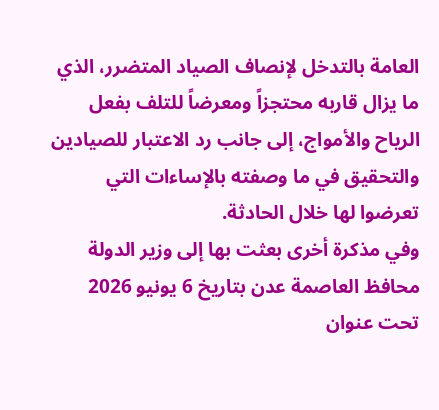العامة بالتدخل لإنصاف الصياد المتضرر، الذي ما يزال قاربه محتجزاً ومعرضاً للتلف بفعل الرياح والأمواج، إلى جانب رد الاعتبار للصيادين والتحقيق في ما وصفته بالإساءات التي تعرضوا لها خلال الحادثة.
وفي مذكرة أخرى بعثت بها إلى وزير الدولة محافظ العاصمة عدن بتاريخ 6 يونيو 2026 تحت عنوان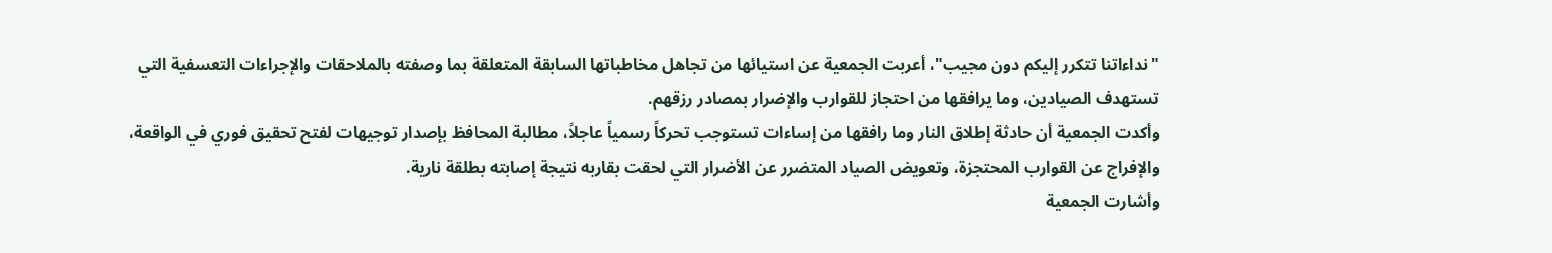"نداءاتنا تتكرر إليكم دون مجيب"، أعربت الجمعية عن استيائها من تجاهل مخاطباتها السابقة المتعلقة بما وصفته بالملاحقات والإجراءات التعسفية التي تستهدف الصيادين، وما يرافقها من احتجاز للقوارب والإضرار بمصادر رزقهم.
وأكدت الجمعية أن حادثة إطلاق النار وما رافقها من إساءات تستوجب تحركاً رسمياً عاجلاً، مطالبة المحافظ بإصدار توجيهات لفتح تحقيق فوري في الواقعة، والإفراج عن القوارب المحتجزة، وتعويض الصياد المتضرر عن الأضرار التي لحقت بقاربه نتيجة إصابته بطلقة نارية.
وأشارت الجمعية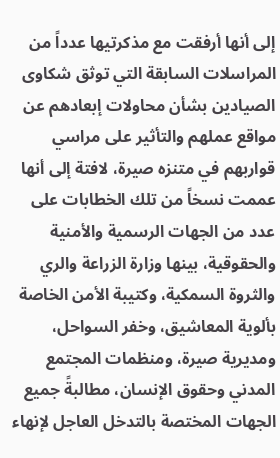إلى أنها أرفقت مع مذكرتيها عدداً من المراسلات السابقة التي توثق شكاوى الصيادين بشأن محاولات إبعادهم عن مواقع عملهم والتأثير على مراسي قواربهم في متنزه صيرة، لافتة إلى أنها عممت نسخاً من تلك الخطابات على عدد من الجهات الرسمية والأمنية والحقوقية، بينها وزارة الزراعة والري والثروة السمكية، وكتيبة الأمن الخاصة بألوية المعاشيق، وخفر السواحل، ومديرية صيرة، ومنظمات المجتمع المدني وحقوق الإنسان، مطالبةً جميع الجهات المختصة بالتدخل العاجل لإنهاء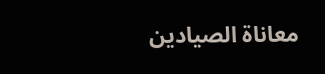معاناة الصيادين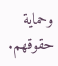وحماية حقوقهم.